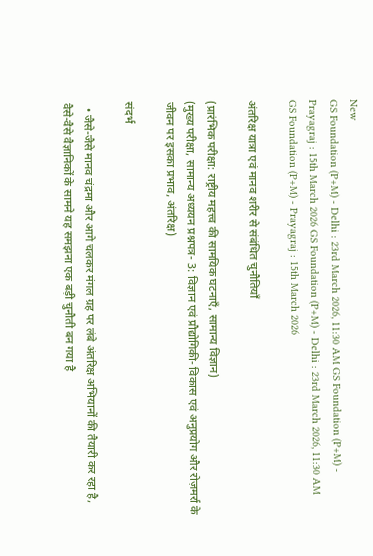New
GS Foundation (P+M) - Delhi : 23rd March 2026, 11:30 AM GS Foundation (P+M) - Prayagraj : 15th March 2026 GS Foundation (P+M) - Delhi : 23rd March 2026, 11:30 AM GS Foundation (P+M) - Prayagraj : 15th March 2026

अंतरिक्ष यात्रा एवं मानव शरीर से संबंधित चुनौतियाँ

(प्रारंभिक परीक्षा: राष्ट्रीय महत्त्व की सामयिक घटनाएँ, सामान्य विज्ञान)
(मुख्य परीक्षा, सामान्य अध्ययन प्रश्नपत्र- 3: विज्ञान एवं प्रौद्योगिकी- विकास एवं अनुप्रयोग और रोज़मर्रा के जीवन पर इसका प्रभाव, अंतरिक्ष)

संदर्भ

  • जैसे-जैसे मानव चंद्रमा और आगे चलकर मंगल ग्रह पर लंबे अंतरिक्ष अभियानों की तैयारी कर रहा है, वैसे-वैसे वैज्ञानिकों के सामने यह समझना एक बड़ी चुनौती बन गया है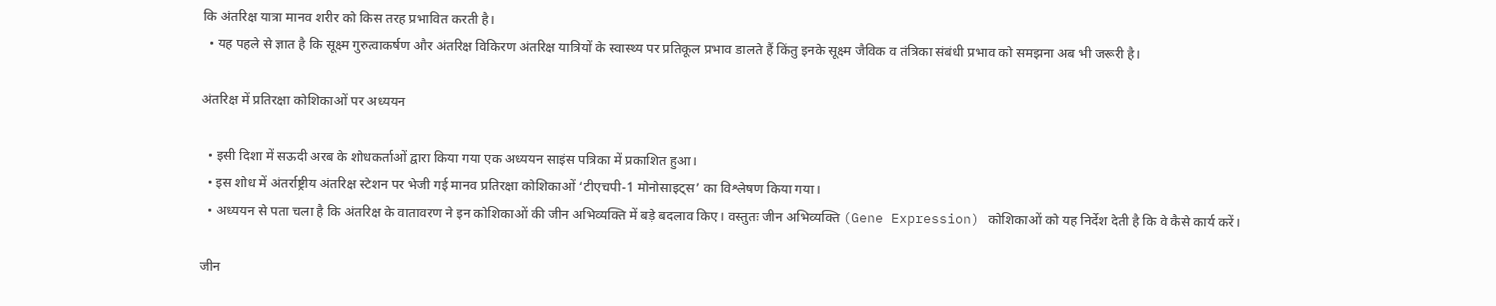कि अंतरिक्ष यात्रा मानव शरीर को किस तरह प्रभावित करती है।
  • यह पहले से ज्ञात है कि सूक्ष्म गुरुत्वाकर्षण और अंतरिक्ष विकिरण अंतरिक्ष यात्रियों के स्वास्थ्य पर प्रतिकूल प्रभाव डालते हैं किंतु इनके सूक्ष्म जैविक व तंत्रिका संबंधी प्रभाव को समझना अब भी जरूरी है।

अंतरिक्ष में प्रतिरक्षा कोशिकाओं पर अध्ययन

  • इसी दिशा में सऊदी अरब के शोधकर्ताओं द्वारा किया गया एक अध्ययन साइंस पत्रिका में प्रकाशित हुआ।
  • इस शोध में अंतर्राष्ट्रीय अंतरिक्ष स्टेशन पर भेजी गई मानव प्रतिरक्षा कोशिकाओं ‘टीएचपी-1 मोनोसाइट्स’ का विश्लेषण किया गया।
  • अध्ययन से पता चला है कि अंतरिक्ष के वातावरण ने इन कोशिकाओं की जीन अभिव्यक्ति में बड़े बदलाव किए। वस्तुतः जीन अभिव्यक्ति (Gene Expression) कोशिकाओं को यह निर्देश देती है कि वे कैसे कार्य करें।

जीन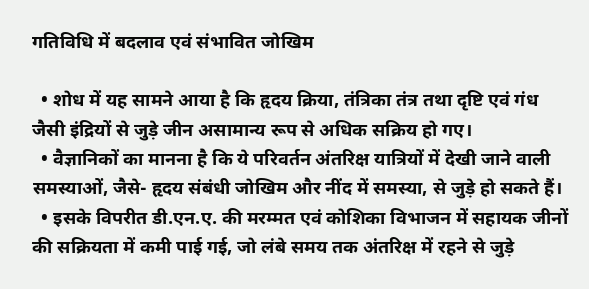गतिविधि में बदलाव एवं संभावित जोखिम

  • शोध में यह सामने आया है कि हृदय क्रिया, तंत्रिका तंत्र तथा दृष्टि एवं गंध जैसी इंद्रियों से जुड़े जीन असामान्य रूप से अधिक सक्रिय हो गए।
  • वैज्ञानिकों का मानना है कि ये परिवर्तन अंतरिक्ष यात्रियों में देखी जाने वाली समस्याओं, जैसे- हृदय संबंधी जोखिम और नींद में समस्या, से जुड़े हो सकते हैं।
  • इसके विपरीत डी.एन.ए. की मरम्मत एवं कोशिका विभाजन में सहायक जीनों की सक्रियता में कमी पाई गई, जो लंबे समय तक अंतरिक्ष में रहने से जुड़े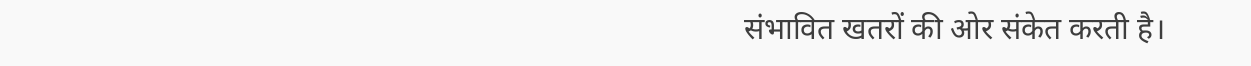संभावित खतरों की ओर संकेत करती है।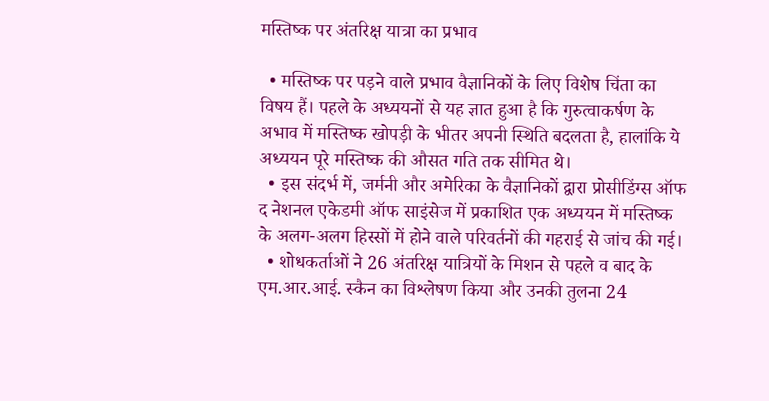मस्तिष्क पर अंतरिक्ष यात्रा का प्रभाव

  • मस्तिष्क पर पड़ने वाले प्रभाव वैज्ञानिकों के लिए विशेष चिंता का विषय हैं। पहले के अध्ययनों से यह ज्ञात हुआ है कि गुरुत्वाकर्षण के अभाव में मस्तिष्क खोपड़ी के भीतर अपनी स्थिति बदलता है, हालांकि ये अध्ययन पूरे मस्तिष्क की औसत गति तक सीमित थे।
  • इस संदर्भ में, जर्मनी और अमेरिका के वैज्ञानिकों द्वारा प्रोसीडिंग्स ऑफ द नेशनल एकेडमी ऑफ साइंसेज में प्रकाशित एक अध्ययन में मस्तिष्क के अलग-अलग हिस्सों में होने वाले परिवर्तनों की गहराई से जांच की गई।
  • शोधकर्ताओं ने 26 अंतरिक्ष यात्रियों के मिशन से पहले व बाद के एम.आर.आई. स्कैन का विश्लेषण किया और उनकी तुलना 24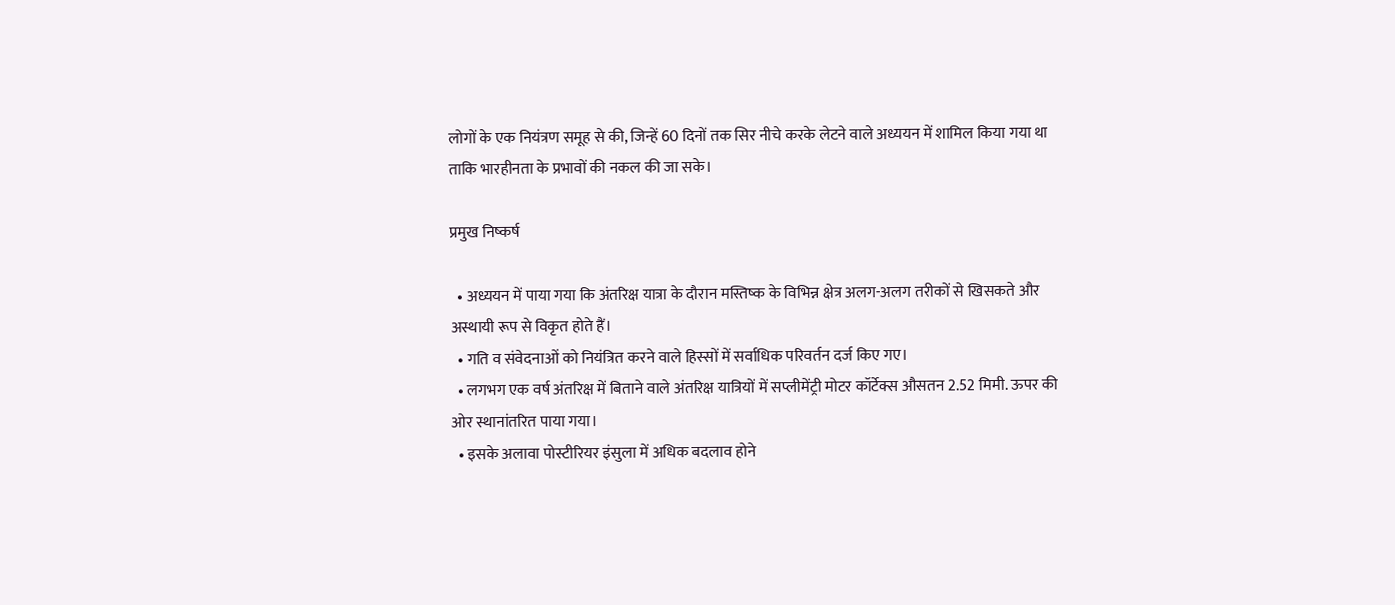लोगों के एक नियंत्रण समूह से की, जिन्हें 60 दिनों तक सिर नीचे करके लेटने वाले अध्ययन में शामिल किया गया था ताकि भारहीनता के प्रभावों की नकल की जा सके।

प्रमुख निष्कर्ष

  • अध्ययन में पाया गया कि अंतरिक्ष यात्रा के दौरान मस्तिष्क के विभिन्न क्षेत्र अलग-अलग तरीकों से खिसकते और अस्थायी रूप से विकृत होते हैं।
  • गति व संवेदनाओं को नियंत्रित करने वाले हिस्सों में सर्वाधिक परिवर्तन दर्ज किए गए।
  • लगभग एक वर्ष अंतरिक्ष में बिताने वाले अंतरिक्ष यात्रियों में सप्लीमेंट्री मोटर कॉर्टेक्स औसतन 2.52 मिमी. ऊपर की ओर स्थानांतरित पाया गया।
  • इसके अलावा पोस्टीरियर इंसुला में अधिक बदलाव होने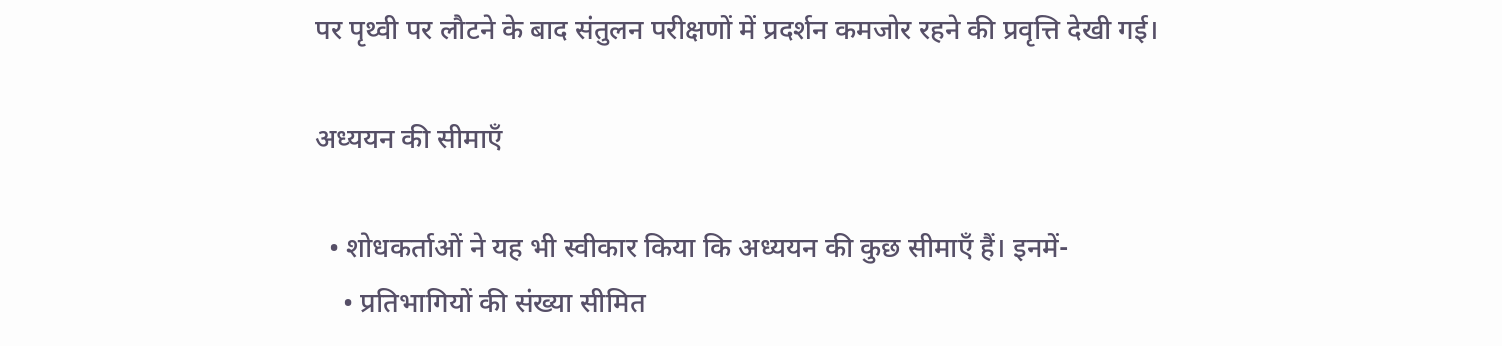पर पृथ्वी पर लौटने के बाद संतुलन परीक्षणों में प्रदर्शन कमजोर रहने की प्रवृत्ति देखी गई।

अध्ययन की सीमाएँ

  • शोधकर्ताओं ने यह भी स्वीकार किया कि अध्ययन की कुछ सीमाएँ हैं। इनमें-
    • प्रतिभागियों की संख्या सीमित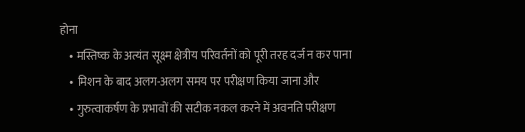होना
    • मस्तिष्क के अत्यंत सूक्ष्म क्षेत्रीय परिवर्तनों को पूरी तरह दर्ज न कर पाना
    • मिशन के बाद अलग-अलग समय पर परीक्षण किया जाना और
    • गुरुत्वाकर्षण के प्रभावों की सटीक नकल करने में अवनति परीक्षण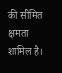की सीमित क्षमता शामिल है।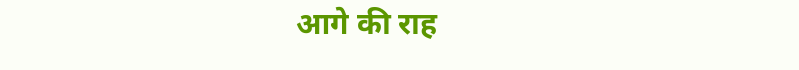आगे की राह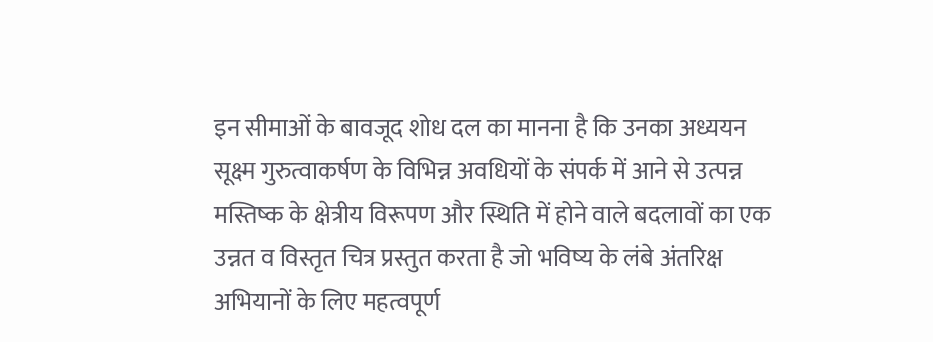इन सीमाओं के बावजूद शोध दल का मानना है कि उनका अध्ययन सूक्ष्म गुरुत्वाकर्षण के विभिन्न अवधियों के संपर्क में आने से उत्पन्न मस्तिष्क के क्षेत्रीय विरूपण और स्थिति में होने वाले बदलावों का एक उन्नत व विस्तृत चित्र प्रस्तुत करता है जो भविष्य के लंबे अंतरिक्ष अभियानों के लिए महत्वपूर्ण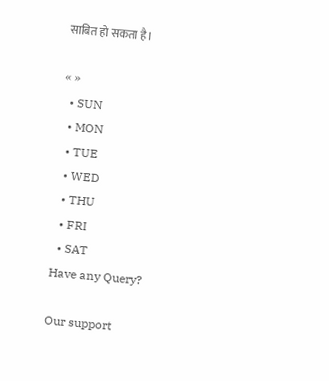साबित हो सकता है।

« »
  • SUN
  • MON
  • TUE
  • WED
  • THU
  • FRI
  • SAT
Have any Query?

Our support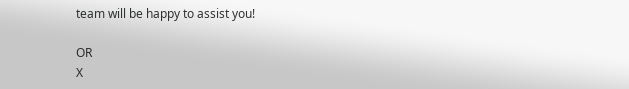team will be happy to assist you!

OR
X